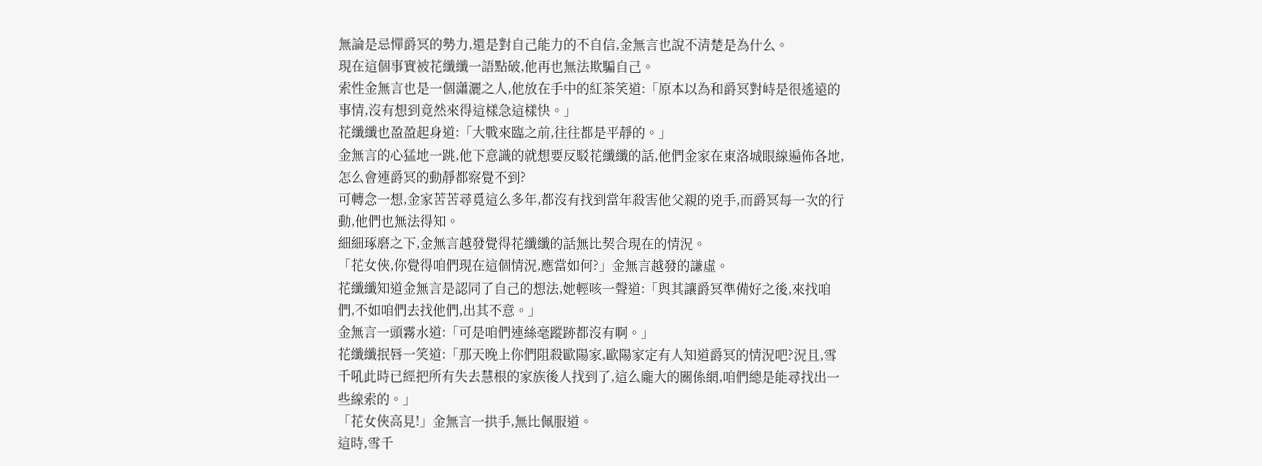無論是忌憚爵冥的勢力,還是對自己能力的不自信,金無言也說不清楚是為什么。
現在這個事實被花纖纖一語點破,他再也無法欺騙自己。
索性金無言也是一個瀟灑之人,他放在手中的紅茶笑道:「原本以為和爵冥對峙是很遙遠的事情,沒有想到竟然來得這樣急這樣快。」
花纖纖也盈盈起身道:「大戰來臨之前,往往都是平靜的。」
金無言的心猛地一跳,他下意識的就想要反駁花纖纖的話,他們金家在東洛城眼線遍佈各地,怎么會連爵冥的動靜都察覺不到?
可轉念一想,金家苦苦尋覓這么多年,都沒有找到當年殺害他父親的兇手,而爵冥每一次的行動,他們也無法得知。
細細琢磨之下,金無言越發覺得花纖纖的話無比契合現在的情況。
「花女俠,你覺得咱們現在這個情況,應當如何?」金無言越發的謙虛。
花纖纖知道金無言是認同了自己的想法,她輕咳一聲道:「與其讓爵冥準備好之後,來找咱們,不如咱們去找他們,出其不意。」
金無言一頭霧水道:「可是咱們連絲毫蹤跡都沒有啊。」
花纖纖抿唇一笑道:「那天晚上你們阻殺歐陽家,歐陽家定有人知道爵冥的情況吧?況且,雪千吼此時已經把所有失去慧根的家族後人找到了,這么龐大的關係網,咱們總是能尋找出一些線索的。」
「花女俠高見!」金無言一拱手,無比佩服道。
這時,雪千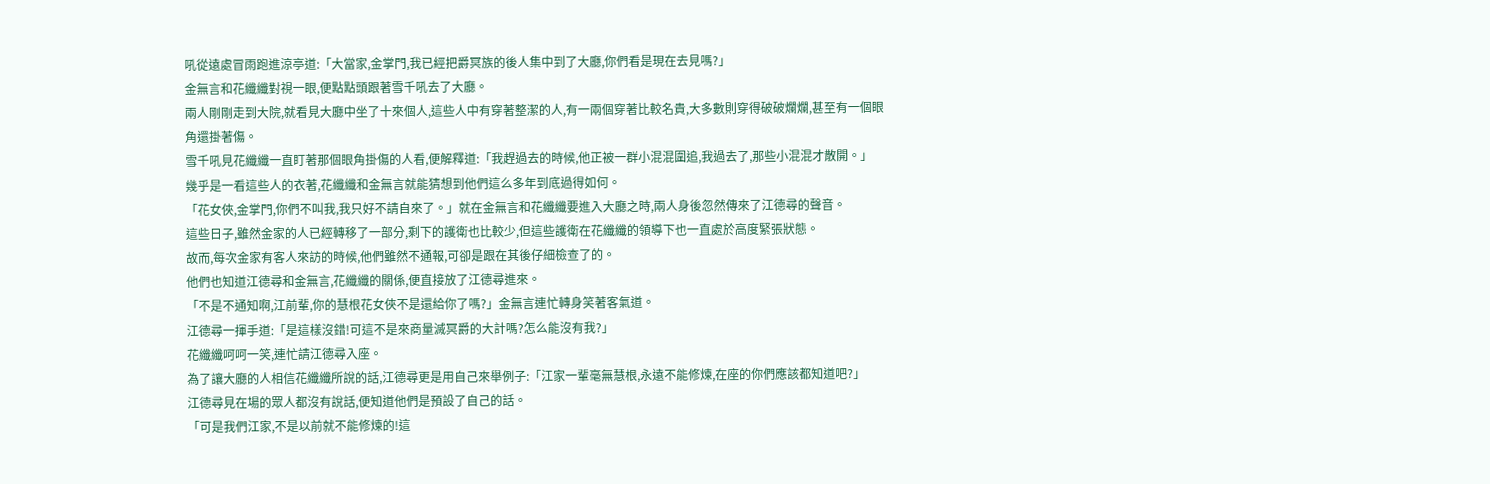吼從遠處冒雨跑進涼亭道:「大當家,金掌門,我已經把爵冥族的後人集中到了大廳,你們看是現在去見嗎?」
金無言和花纖纖對視一眼,便點點頭跟著雪千吼去了大廳。
兩人剛剛走到大院,就看見大廳中坐了十來個人,這些人中有穿著整潔的人,有一兩個穿著比較名貴,大多數則穿得破破爛爛,甚至有一個眼角還掛著傷。
雪千吼見花纖纖一直盯著那個眼角掛傷的人看,便解釋道:「我趕過去的時候,他正被一群小混混圍追,我過去了,那些小混混才散開。」
幾乎是一看這些人的衣著,花纖纖和金無言就能猜想到他們這么多年到底過得如何。
「花女俠,金掌門,你們不叫我,我只好不請自來了。」就在金無言和花纖纖要進入大廳之時,兩人身後忽然傳來了江德尋的聲音。
這些日子,雖然金家的人已經轉移了一部分,剩下的護衛也比較少,但這些護衛在花纖纖的領導下也一直處於高度緊張狀態。
故而,每次金家有客人來訪的時候,他們雖然不通報,可卻是跟在其後仔細檢查了的。
他們也知道江德尋和金無言,花纖纖的關係,便直接放了江德尋進來。
「不是不通知啊,江前輩,你的慧根花女俠不是還給你了嗎?」金無言連忙轉身笑著客氣道。
江德尋一揮手道:「是這樣沒錯!可這不是來商量滅冥爵的大計嗎?怎么能沒有我?」
花纖纖呵呵一笑,連忙請江德尋入座。
為了讓大廳的人相信花纖纖所說的話,江德尋更是用自己來舉例子:「江家一輩毫無慧根,永遠不能修煉,在座的你們應該都知道吧?」
江德尋見在場的眾人都沒有說話,便知道他們是預設了自己的話。
「可是我們江家,不是以前就不能修煉的!這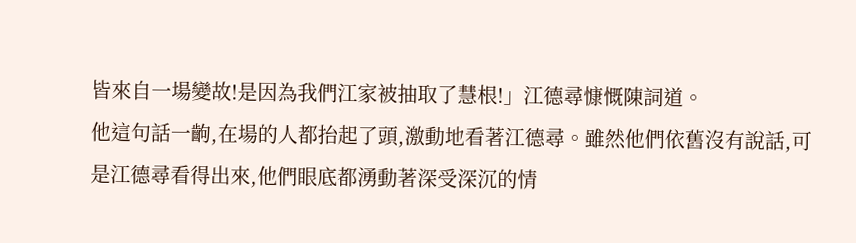皆來自一場變故!是因為我們江家被抽取了慧根!」江德尋慷慨陳詞道。
他這句話一齣,在場的人都抬起了頭,激動地看著江德尋。雖然他們依舊沒有說話,可是江德尋看得出來,他們眼底都湧動著深受深沉的情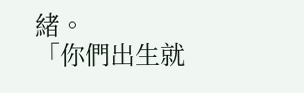緒。
「你們出生就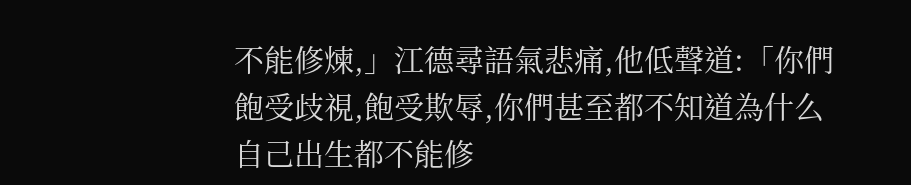不能修煉,」江德尋語氣悲痛,他低聲道:「你們飽受歧視,飽受欺辱,你們甚至都不知道為什么自己出生都不能修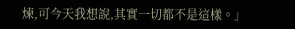煉,可今天我想說,其實一切都不是這樣。」